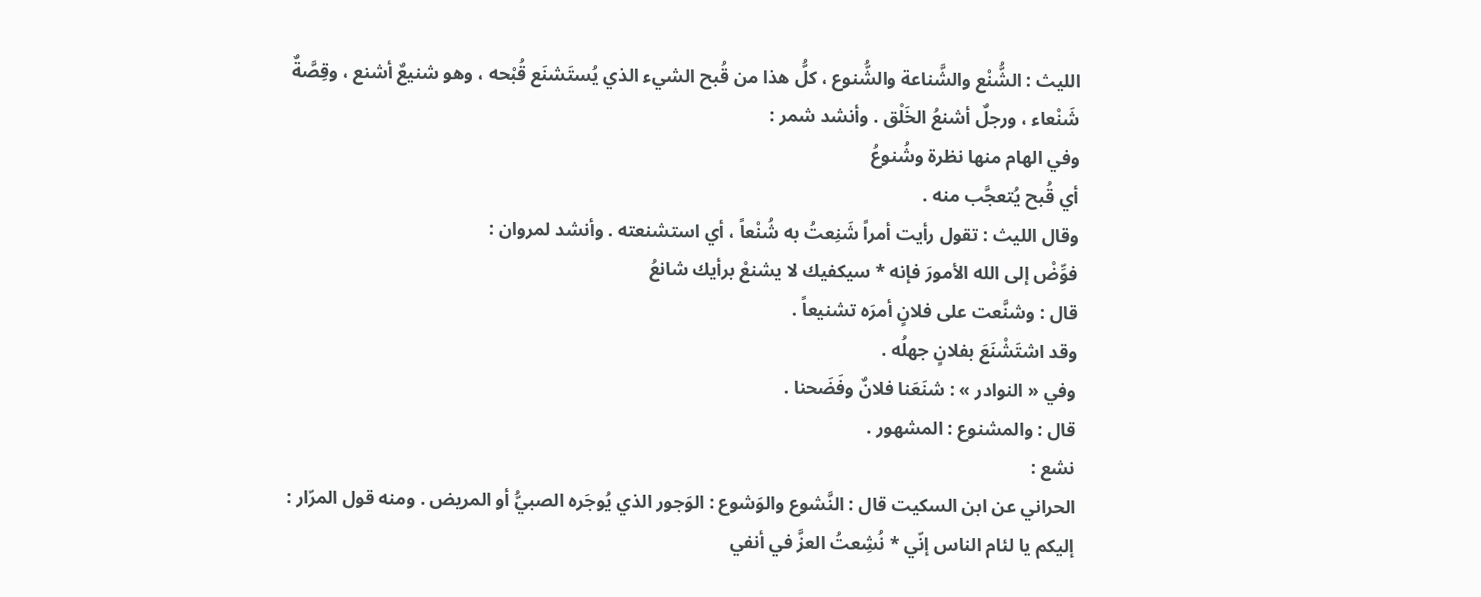الليث : الشُّنْع والشَّناعة والشُّنوع ، كلُّ هذا من قُبح الشيء الذي يُستَشنَع قُبْحه ، وهو شنيعٌ أشنع ، وقِصَّةٌ شَنْعاء ، ورجلٌ أشنعُ الخَلْق . وأنشد شمر :
وفي الهام منها نظرة وشُنوعُ
أي قُبح يُتعجَّب منه .
وقال الليث : تقول رأيت أمراً شَنِعتُ به شُنْعاً ، أي استشنعته . وأنشد لمروان :
فوِّضْ إلى الله الأمورَ فإنه * سيكفيك لا يشنعْ برأيك شانعُ
قال : وشنَّعت على فلانٍ أمرَه تشنيعاً .
وقد اشتَشْنَعَ بفلانٍ جهلُه .
وفي « النوادر » : شنَعَنا فلانٌ وفَضَحنا .
قال : والمشنوع : المشهور .
نشع :
الحراني عن ابن السكيت قال : النَّشوع والوَشوع : الوَجور الذي يُوجَره الصبيُّ أو المريض . ومنه قول المرّار :
إليكم يا لئام الناس إنّي * نُشِعتُ العزَّ في أنفي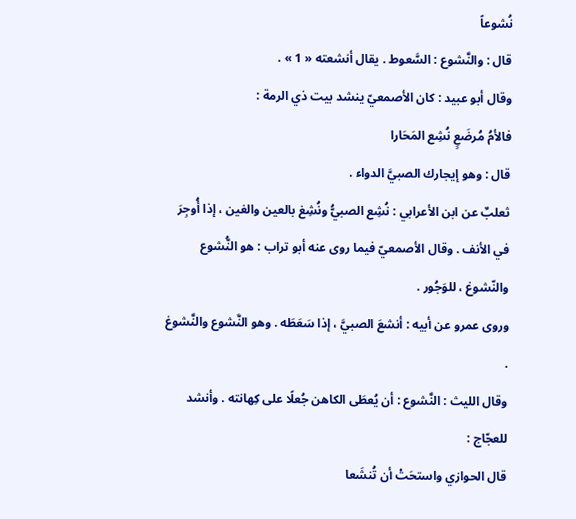نُشوعاً
قال : والنَّشوع : السَّعوط . يقال أنشعته « 1 » .
وقال أبو عبيد : كان الأصمعيّ ينشد بيت ذي الرمة :
فالأمُ مُرضَعٍ نُشِع المَحَارا
قال : وهو إيجارك الصبيَّ الدواء .
ثعلبٌ عن ابن الأعرابي : نُشِع الصبيُّ ونُشِغ بالعين والغين ، إذا أُوجِرَ في الأنف . وقال الأصمعيّ فيما روى عنه أبو تراب : هو النُّشوع والنّشوغ ، للوَجُور .
وروى عمرو عن أبيه : أنشعَ الصبيَّ ، إذا سَعَطَه . وهو النَّشوع والنَّشوغ .
وقال الليث : النَّشوع : أن يُعطَى الكاهن جُعلًا على كِهانته . وأنشد للعجّاج :
قال الحوازي واستحَتْ أن تُنشَعا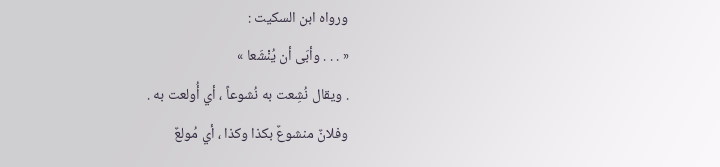ورواه ابن السكيت :
« . . . وأبَى أن يُنْشَعا »
. ويقال نُشِعت به نُشوعاً ، أي أُولعت به .
وفلانٌ منشوعٌ بكذا وكذا ، أي مُولعٌ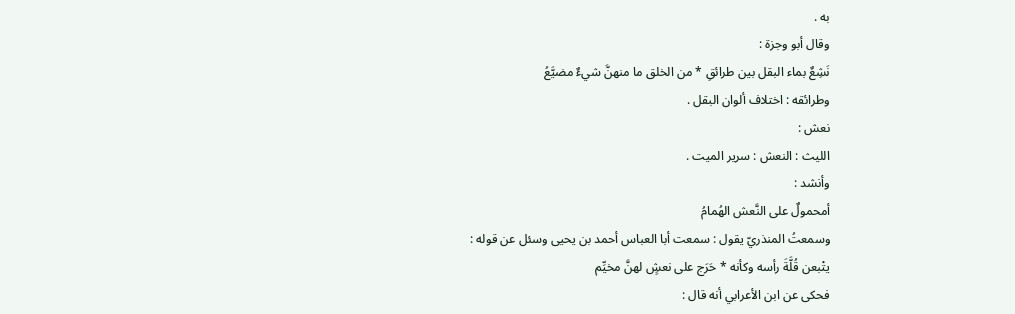به .
وقال أبو وجزة :
نَشِعٌ بماء البقل بين طرائقِ * من الخلق ما منهنَّ شيءٌ مضيَّعُ
وطرائقه : اختلاف ألوان البقل .
نعش :
الليث : النعش : سرير الميت .
وأنشد :
أمحمولٌ على النَّعش الهُمامُ
وسمعتُ المنذريّ يقول : سمعت أبا العباس أحمد بن يحيى وسئل عن قوله :
يتْبعن قُلَّةَ رأسه وكأنه * حَرَج على نعشٍ لهنَّ مخيِّم
فحكى عن ابن الأعرابي أنه قال :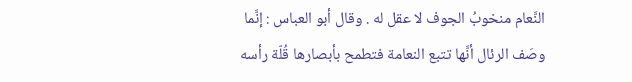النَّعام منخوبُ الجوف لا عقل له . وقال أبو العباس : إنَّما وصَف الرئال أنَّها تتبع النعامة فتطمح بأبصارها قُلّة رأسه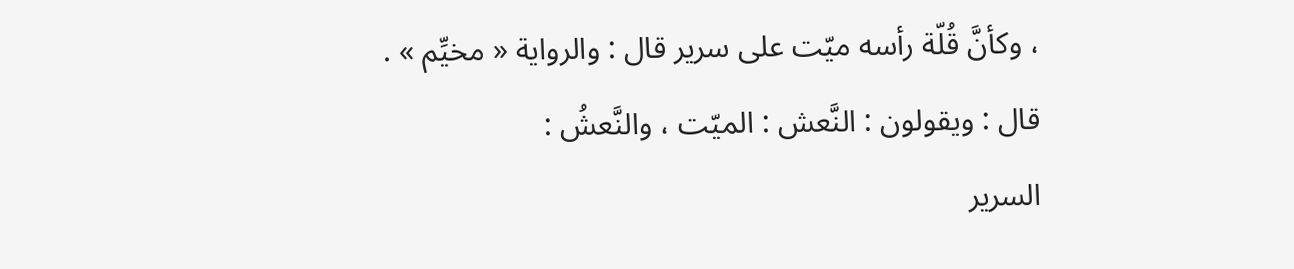، وكأنَّ قُلّة رأسه ميّت على سرير قال : والرواية « مخيِّم » .
قال : ويقولون : النَّعش : الميّت ، والنَّعشُ :
السرير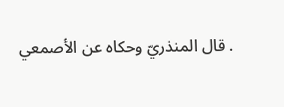. قال المنذريّ وحكاه عن الأصمعي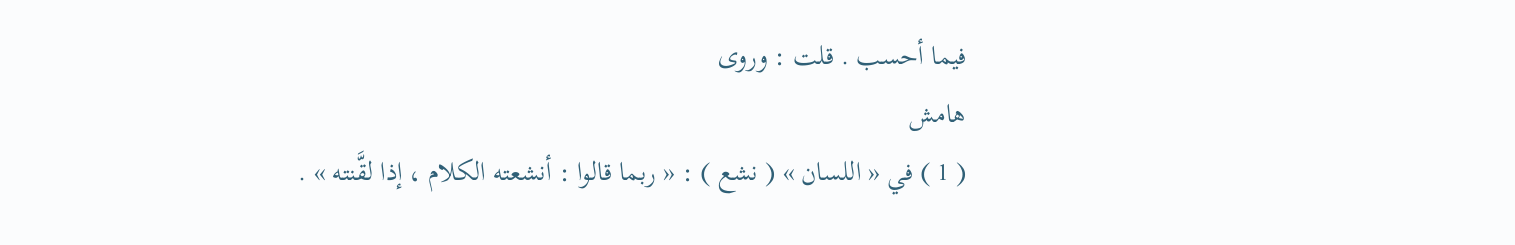فيما أحسب . قلت : وروى
هامش
( 1 ) في « اللسان » ( نشع ) : « ربما قالوا : أنشعته الكلام ، إذا لقَّنته » .